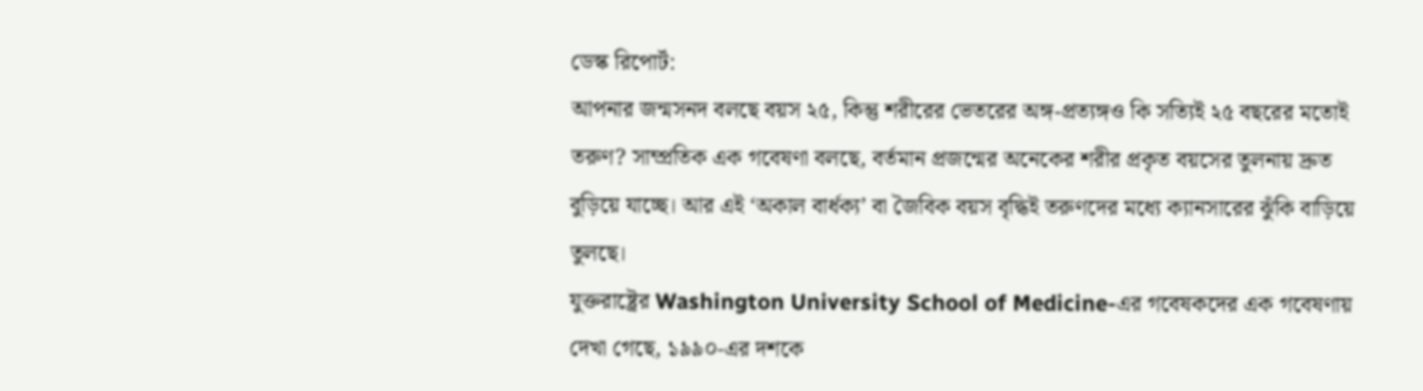ডেস্ক রিপোর্ট:
আপনার জন্মসনদ বলছে বয়স ২৫, কিন্তু শরীরের ভেতরের অঙ্গ-প্রত্যঙ্গও কি সত্যিই ২৫ বছরের মতোই তরুণ? সাম্প্রতিক এক গবেষণা বলছে, বর্তমান প্রজন্মের অনেকের শরীর প্রকৃত বয়সের তুলনায় দ্রুত বুড়িয়ে যাচ্ছে। আর এই ‘অকাল বার্ধক্য’ বা জৈবিক বয়স বৃদ্ধিই তরুণদের মধ্যে ক্যানসারের ঝুঁকি বাড়িয়ে তুলছে।
যুক্তরাষ্ট্রের Washington University School of Medicine-এর গবেষকদের এক গবেষণায় দেখা গেছে, ১৯৯০-এর দশকে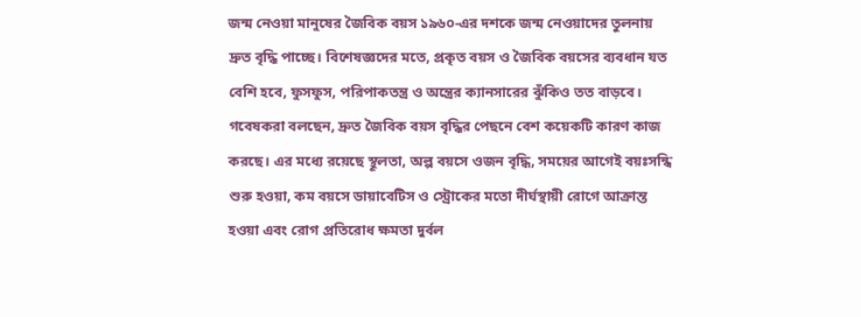জন্ম নেওয়া মানুষের জৈবিক বয়স ১৯৬০-এর দশকে জন্ম নেওয়াদের তুলনায় দ্রুত বৃদ্ধি পাচ্ছে। বিশেষজ্ঞদের মতে, প্রকৃত বয়স ও জৈবিক বয়সের ব্যবধান যত বেশি হবে, ফুসফুস, পরিপাকতন্ত্র ও অন্ত্রের ক্যানসারের ঝুঁকিও তত বাড়বে।
গবেষকরা বলছেন, দ্রুত জৈবিক বয়স বৃদ্ধির পেছনে বেশ কয়েকটি কারণ কাজ করছে। এর মধ্যে রয়েছে স্থূলতা, অল্প বয়সে ওজন বৃদ্ধি, সময়ের আগেই বয়ঃসন্ধি শুরু হওয়া, কম বয়সে ডায়াবেটিস ও স্ট্রোকের মতো দীর্ঘস্থায়ী রোগে আক্রান্ত হওয়া এবং রোগ প্রতিরোধ ক্ষমতা দুর্বল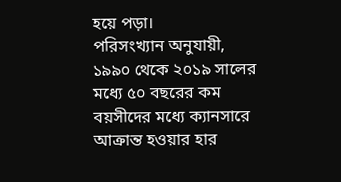হয়ে পড়া।
পরিসংখ্যান অনুযায়ী, ১৯৯০ থেকে ২০১৯ সালের মধ্যে ৫০ বছরের কম বয়সীদের মধ্যে ক্যানসারে আক্রান্ত হওয়ার হার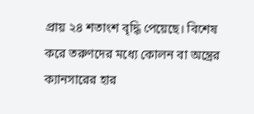প্রায় ২৪ শতাংশ বৃদ্ধি পেয়েছে। বিশেষ করে তরুণদের মধ্যে কোলন বা অন্ত্রের ক্যানসারের হার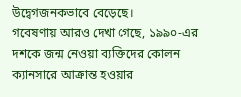উদ্বেগজনকভাবে বেড়েছে।
গবেষণায় আরও দেখা গেছে, ১৯৯০-এর দশকে জন্ম নেওয়া ব্যক্তিদের কোলন ক্যানসারে আক্রান্ত হওয়ার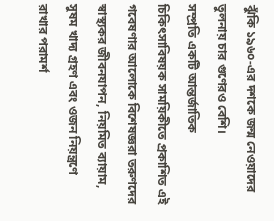ঝুঁকি ১৯৬০-এর দশকে জন্ম নেওয়াদের তুলনায় চার গুণেরও বেশি।
সম্প্রতি একটি আন্তর্জাতিক চিকিৎসাবিষয়ক সাময়িকীতে প্রকাশিত এই গবেষণার আলোকে বিশেষজ্ঞরা তরুণদের স্বাস্থ্যকর জীবনযাপন, নিয়মিত ব্যায়াম, সুষম খাদ্য গ্রহণ এবং ওজন নিয়ন্ত্রণে রাখার পরামর্শ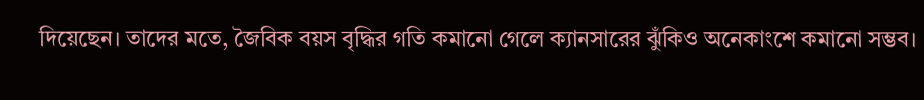দিয়েছেন। তাদের মতে, জৈবিক বয়স বৃদ্ধির গতি কমানো গেলে ক্যানসারের ঝুঁকিও অনেকাংশে কমানো সম্ভব।